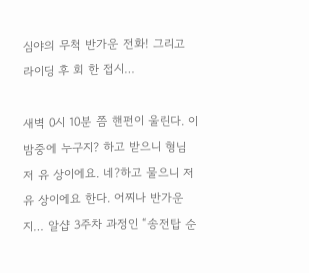심야의 무척 반가운 전화! 그리고 라이딩 후 회 한 접시…

새벽 0시 10분 쯤 핸펀이 울린다. 이 밤중에 누구지? 하고 받으니 형님 저 유 상이에요. 네?하고 물으니 저 유 상이에요 한다. 어찌나 반가운지… 알샵 3주차 과정인 “송전탑 순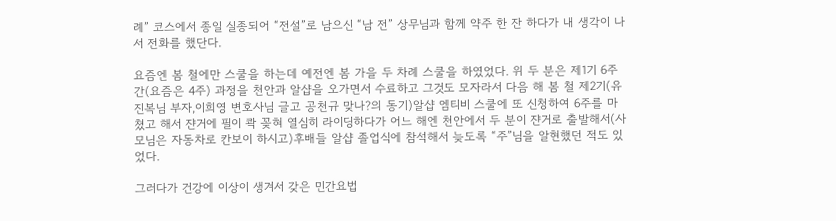례” 코스에서 종일 실종되어 “전설”로 남으신 “남 전” 상무님과 함께 약주 한 잔 하다가 내 생각이 나서 전화를 했단다.

요즘엔 봄 철에만 스쿨을 하는데 예전엔 봄 가을 두 차례 스쿨을 하였었다. 위 두 분은 제1기 6주간(요즘은 4주) 과정을 천안과 알샵을 오가면서 수료하고 그것도 모자라서 다음 해 봄 철 제2기(유진복님 부자,이희영 변호사님 글고 공천규 맞나?의 동기)알샵 엠티비 스쿨에 또 신청하여 6주를 마쳤고 해서 쟌거에 필이 콱 꽂혀 열심히 라이딩하다가 어느 해엔 천안에서 두 분이 쟌거로 출발해서(사모님은 자동차로 칸보이 하시고)후배들 알샵 졸업식에 참석해서 늦도록 “주”님을 알현했던 적도 있었다.

그러다가 건강에 이상이 생겨서 갖은 민간요법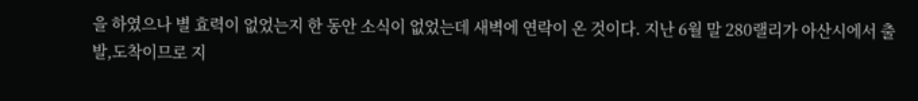을 하였으나 별 효력이 없었는지 한 동안 소식이 없었는데 새벽에 연락이 온 것이다. 지난 6월 말 280랠리가 아산시에서 출발,도착이므로 지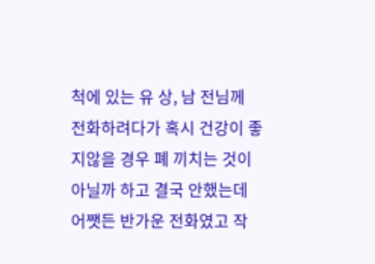척에 있는 유 상, 남 전님께 전화하려다가 혹시 건강이 좋지않을 경우 폐 끼치는 것이 아닐까 하고 결국 안했는데 어쨋든 반가운 전화였고 작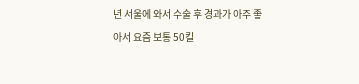년 서울에 와서 수술 후 경과가 아주 좋아서 요즘 보통 50킬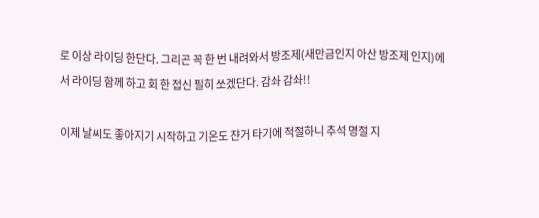로 이상 라이딩 한단다. 그리곤 꼭 한 번 내려와서 방조제(새만금인지 아산 방조제 인지)에서 라이딩 함께 하고 회 한 접신 필히 쏘겠단다. 감솨 감솨!!

이제 날씨도 좋아지기 시작하고 기온도 쟌거 타기에 적절하니 추석 명절 지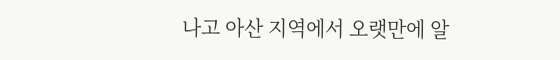나고 아산 지역에서 오랫만에 알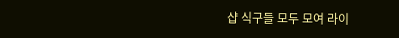샵 식구들 모두 모여 라이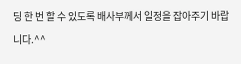딩 한 번 할 수 있도록 배사부께서 일정을 잡아주기 바랍니다.^^